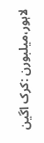لاہور،میلبورن :کرک اگین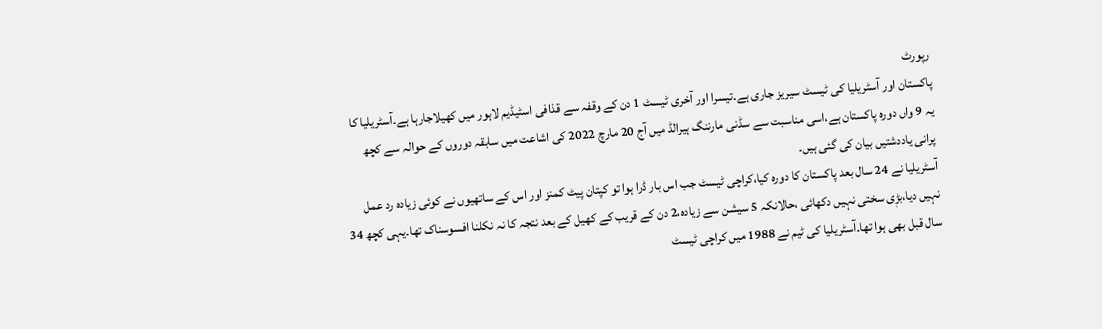رپورٹ
پاکستان اور آسٹریلیا کی ٹیسٹ سیریز جاری ہے۔تیسرا اور آخری ٹیسٹ 1 دن کے وقفہ سے قذافی اسٹیڈیم لاہور میں کھیلاجارہا ہے۔آسٹریلیا کا یہ 9 واں دورہ پاکستان ہے،اسی مناسبت سے سڈنی مارننگ ہیرالڈ میں آج 20 مارچ 2022 کی اشاعت میں سابقہ دوروں کے حوالہ سے کچھ پرانی یاددشتیں بیان کی گئی ہیں۔
آسٹریلیا نے 24 سال بعد پاکستان کا دورہ کیا،کراچی ٹیسٹ جب اس بار ڈرا ہوا تو کپتان پیٹ کمنز اور اس کے ساتھیوں نے کوئی زیادہ رد عمل نہیں دیا،بڑٖی سختی نہیں دکھائی ،حالانکہ 5 سیشن سے زیادہ،2 دن کے قریب کے کھیل کے بعد نتجہ کا نہ نکلنا افسوسناک تھا۔یہی کچھ 34 سال قبل بھی ہوا تھا۔آسٹریلیا کی ٹیم نے 1988 میں کراچی ٹیسٹ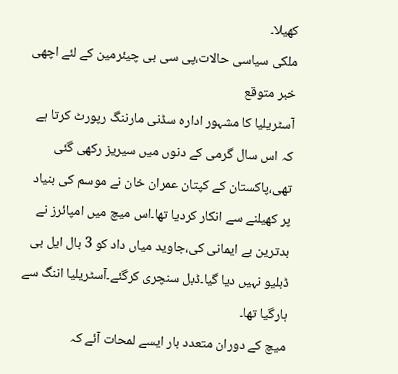کھیلا۔
ملکی سیاسی حالات،پی سی بی چیئرمین کے لئے اچھی خبر متوقع
آسٹریلیا کا مشہور ادارہ سڈنی مارننگ رپورٹ کرتا ہے کہ اس سال گرمی کے دنوں میں سیریز رکھی گئی تھی،پاکستان کے کپتان عمران خان نے موسم کی بنیاد پر کھیلنے سے انکار کردیا تھا۔اس میچ میں امپائرز نے بدترین بے ایمانی کی،جاوید میاں داد کو 3 بال ایل بی ڈبلیو نہیں دیا گیا۔ڈبل سنچری کرگئے۔آسٹریلیا اننگ سے ہارگیا تھا۔
میچ کے دوران متعدد بار ایسے لمحات آئے کہ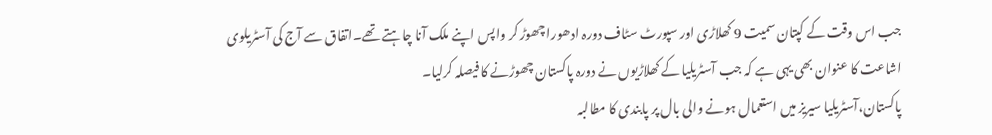جب اس وقت کے کپتان سمیت 9 کھلاڑی اور سپورٹ سٹاف دورہ ادھورا چھوڑ کر واپس اپنے ملک آنا چاہتے تھے۔اتفاق سے آج کی آسٹریلوی اشاعت کا عنوان بھی یہی ہے کہ جب آسٹریلیا کے کھلاڑیوں نے دورہ پاکستان چھوڑنے کا فیصلہ کرلیا۔
پاکستان،آسٹریلیا سیریز میں استعمال ہونے والی بال پر پابندی کا مطالبہ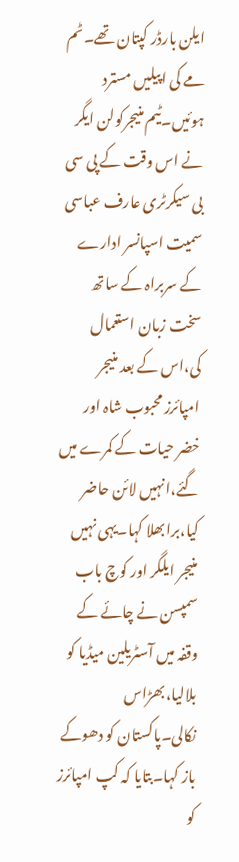ایلن بارڈر کپتان تھے۔ٹم مے کی اپیلیں مسترد ہوئیں۔ٹیم منیجرکولن ایگر نے اس وقت کے پی سی بی سیکرٹری عارف عباسی سمیت اسپانسر ادارے کے سربراہ کے ساتھ سخت زبان استعمال کی،اس کے بعد منیجر امپائرز محبوب شاہ اور خضر حیات کے کمرے میں گئے،انہیں لائن حاضر کیا،برابھلا کہا۔یہی نہیں منیجر ایلگر اور کوچ باب سمپسن نے چائے کے وقفہ میں آسٹریلین میڈیا کو بلالیا،بھڑاس نکالی۔پاکستان کو دھوکے باز کہا۔بتایا کہ کپ امپائرز کو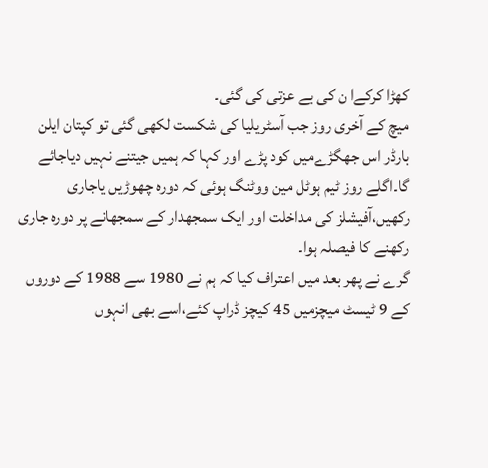کھڑا کرکےا ن کی بے عزتی کی گئی۔
میچ کے آخری روز جب آسٹریلیا کی شکست لکھی گئی تو کپتان ایلن بارڈر اس جھگڑےمیں کود پڑے اور کہا کہ ہمیں جیتنے نہیں دیاجائے گا۔اگلے روز ٹیم ہوٹل مین ووٹنگ ہوئی کہ دورہ چھوڑیں یاجاری رکھیں،آفیشلز کی مداخلت اور ایک سمجھدار کے سمجھانے پر دورہ جاری رکھنے کا فیصلہ ہوا۔
گرے نے پھر بعد میں اعتراف کیا کہ ہم نے 1980 سے 1988 کے دوروں کے 9 ٹیسٹ میچزمیں 45 کیچز ڈراپ کئے،اسے بھی انہوں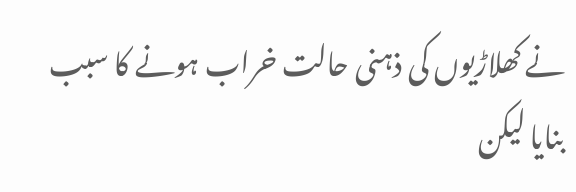نے کھلاڑیوں کی ذہنی حالت خراب ہونے کا سبب بنایا لیکن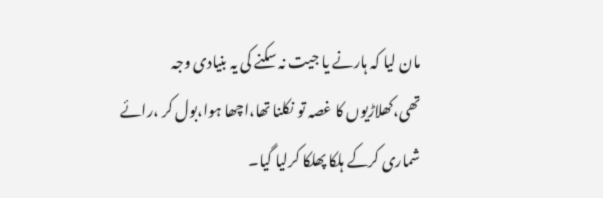مان لیا کہ ہارنے یا جیت نہ سکنے کی یہ بنیادی وجہ تھی،کھلاڑیوں کا غصہ تو نکلنا تھا،اچھا ہوا،بول کر ،رائے شماری کرکے ہلکا پھلکا کرلیا گیا۔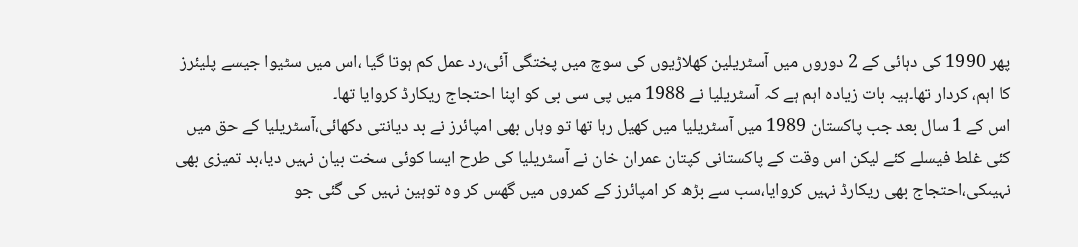پھر 1990 کی دہائی کے 2 دوروں میں آسٹریلین کھلاڑیوں کی سوچ میں پختگی آئی،رد عمل کم ہوتا گیا ،اس میں سٹیوا جیسے پلیئرز کا اہم، کردار تھا۔ہیہ بات زیادہ اہم ہے کہ آسٹریلیا نے 1988 میں پی سی بی کو اپنا احتجاج ریکارڈ کروایا تھا۔
اس کے 1 سال بعد جب پاکستان 1989 میں آسٹریلیا میں کھیل رہا تھا تو وہاں بھی امپائرز نے بد دیانتی دکھائی،آسٹریلیا کے حق میں کئی غلط فیسلے کئے لیکن اس وقت کے پاکستانی کپتان عمران خان نے آسٹریلیا کی طرح ایسا کوئی سخت بیان نہیں دیا،بد تمیزی بھی نہیںکی،احتجاج بھی ریکارڈ نہیں کروایا،سب سے بڑھ کر امپائرز کے کمروں میں گھس کر وہ توہین نہیں کی گئی جو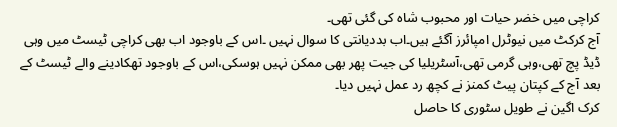کراچی میں خضر حیات اور محبوب شاہ کی گئی تھی۔
آج کرکٹ میں نیوٹرل امپائرز آگئے ہیں۔اب بددیانتی کا سوال نہیں ۔اس کے باوجود اب بھی کراچی ٹیسٹ میں وہی ڈیڈ پچ تھی،وہی گرمی تھی،آسٹریلیا کی جیت پھر بھی ممکن نہیں ہوسکی،اس کے باوجود تھکادینے والے ٹیسٹ کے بعد آج کے کپتان پیٹ کمنز نے کچھ رد عمل نہیں دیا۔
کرک اگین نے طویل سٹوری کا حاصل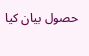حصول بیان کیا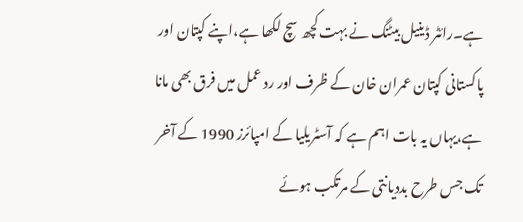ہے۔رائٹر ڈینیل بیٹنگ نے بہت کچھ سچ لکھا ہے،اپنے کپتان اور پاکستانی کپتان عمران خان کے ظرف اور رد عمل میں فرق بھی مانا ہے،یہاں یہ بات اہم ہے کہ آسٹریلیا کے امپائرز 1990 کے آخر تک جس طرح بددیانتی کے مرتکب ہوئے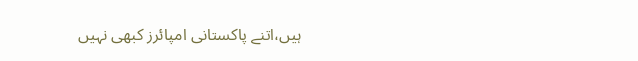ہیں،اتنے پاکستانی امپائرز کبھی نہیں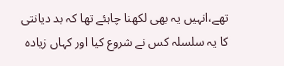تھے،انہیں یہ بھی لکھنا چاہئے تھا کہ بد دیانتی کا یہ سلسلہ کس نے شروع کیا اور کہاں زیادہ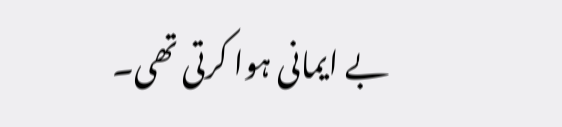بے ایمانی ہوا کرتی تھی۔